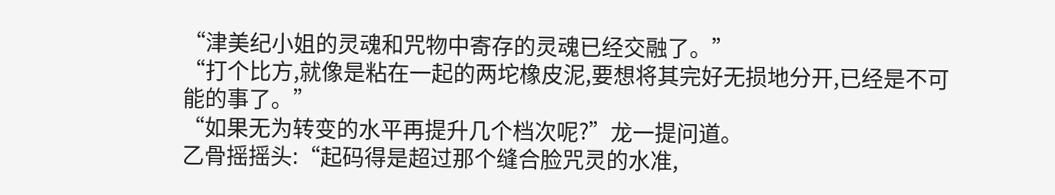“津美纪小姐的灵魂和咒物中寄存的灵魂已经交融了。”
“打个比方,就像是粘在一起的两坨橡皮泥,要想将其完好无损地分开,已经是不可能的事了。”
“如果无为转变的水平再提升几个档次呢?”龙一提问道。
乙骨摇摇头:“起码得是超过那个缝合脸咒灵的水准,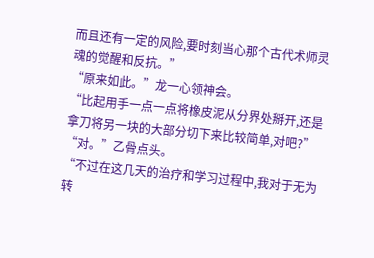而且还有一定的风险,要时刻当心那个古代术师灵魂的觉醒和反抗。”
“原来如此。”龙一心领神会。
“比起用手一点一点将橡皮泥从分界处掰开,还是拿刀将另一块的大部分切下来比较简单,对吧?”
“对。”乙骨点头。
“不过在这几天的治疗和学习过程中,我对于无为转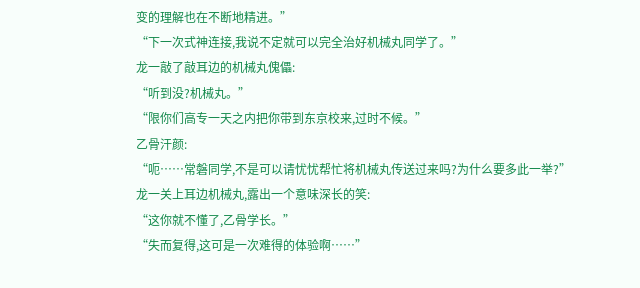变的理解也在不断地精进。”
“下一次式神连接,我说不定就可以完全治好机械丸同学了。”
龙一敲了敲耳边的机械丸傀儡:
“听到没?机械丸。”
“限你们高专一天之内把你带到东京校来,过时不候。”
乙骨汗颜:
“呃……常磐同学,不是可以请忧忧帮忙将机械丸传送过来吗?为什么要多此一举?”
龙一关上耳边机械丸,露出一个意味深长的笑:
“这你就不懂了,乙骨学长。”
“失而复得,这可是一次难得的体验啊……”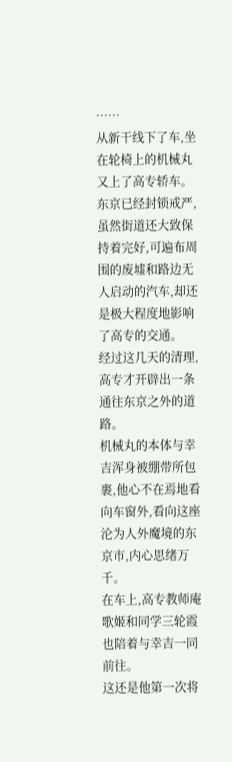……
从新干线下了车,坐在轮椅上的机械丸又上了高专轿车。
东京已经封锁戒严,虽然街道还大致保持着完好,可遍布周围的废墟和路边无人启动的汽车,却还是极大程度地影响了高专的交通。
经过这几天的清理,高专才开辟出一条通往东京之外的道路。
机械丸的本体与幸吉浑身被绷带所包裹,他心不在焉地看向车窗外,看向这座沦为人外魔境的东京市,内心思绪万千。
在车上,高专教师庵歌姬和同学三轮霞也陪着与幸吉一同前往。
这还是他第一次将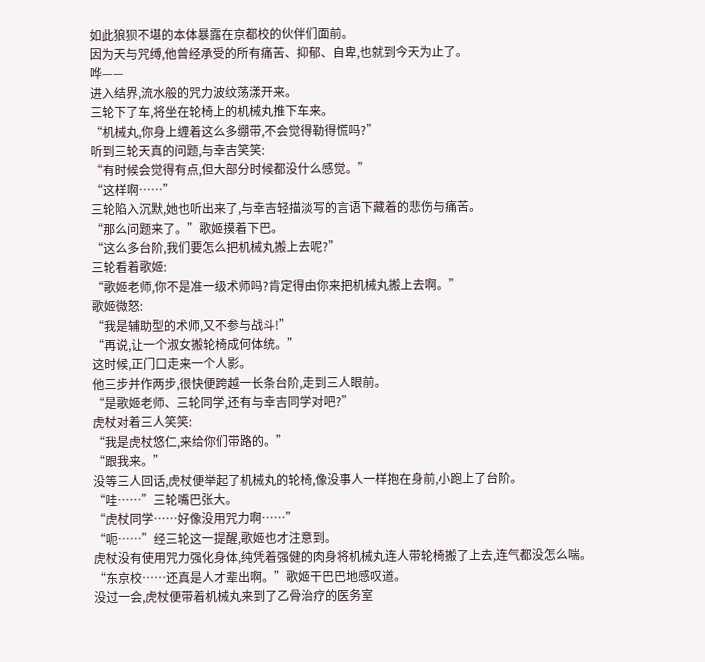如此狼狈不堪的本体暴露在京都校的伙伴们面前。
因为天与咒缚,他曾经承受的所有痛苦、抑郁、自卑,也就到今天为止了。
哗——
进入结界,流水般的咒力波纹荡漾开来。
三轮下了车,将坐在轮椅上的机械丸推下车来。
“机械丸,你身上缠着这么多绷带,不会觉得勒得慌吗?”
听到三轮天真的问题,与幸吉笑笑:
“有时候会觉得有点,但大部分时候都没什么感觉。”
“这样啊……”
三轮陷入沉默,她也听出来了,与幸吉轻描淡写的言语下藏着的悲伤与痛苦。
“那么问题来了。”歌姬摸着下巴。
“这么多台阶,我们要怎么把机械丸搬上去呢?”
三轮看着歌姬:
“歌姬老师,你不是准一级术师吗?肯定得由你来把机械丸搬上去啊。”
歌姬微怒:
“我是辅助型的术师,又不参与战斗!”
“再说,让一个淑女搬轮椅成何体统。”
这时候,正门口走来一个人影。
他三步并作两步,很快便跨越一长条台阶,走到三人眼前。
“是歌姬老师、三轮同学,还有与幸吉同学对吧?”
虎杖对着三人笑笑:
“我是虎杖悠仁,来给你们带路的。”
“跟我来。”
没等三人回话,虎杖便举起了机械丸的轮椅,像没事人一样抱在身前,小跑上了台阶。
“哇……”三轮嘴巴张大。
“虎杖同学……好像没用咒力啊……”
“呃……”经三轮这一提醒,歌姬也才注意到。
虎杖没有使用咒力强化身体,纯凭着强健的肉身将机械丸连人带轮椅搬了上去,连气都没怎么喘。
“东京校……还真是人才辈出啊。”歌姬干巴巴地感叹道。
没过一会,虎杖便带着机械丸来到了乙骨治疗的医务室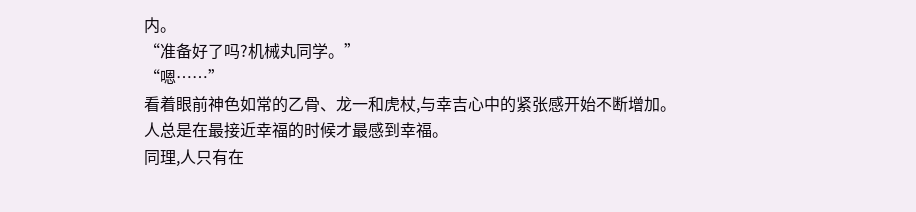内。
“准备好了吗?机械丸同学。”
“嗯……”
看着眼前神色如常的乙骨、龙一和虎杖,与幸吉心中的紧张感开始不断增加。
人总是在最接近幸福的时候才最感到幸福。
同理,人只有在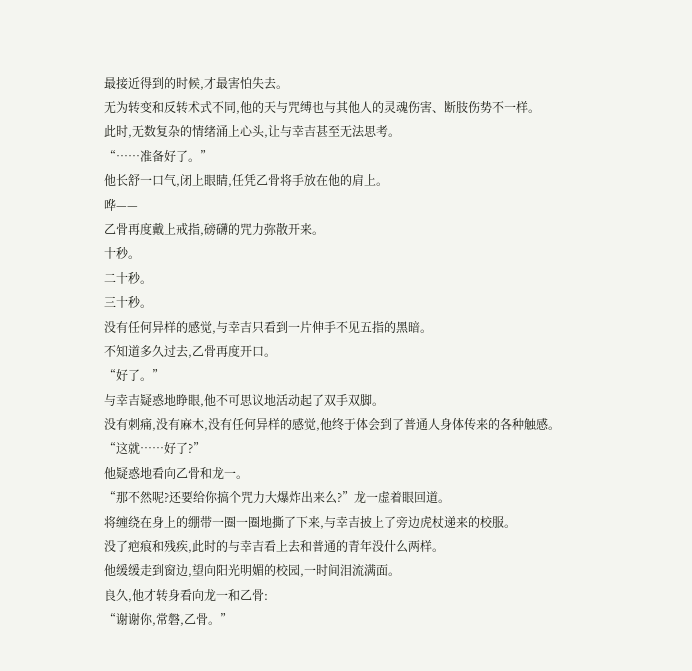最接近得到的时候,才最害怕失去。
无为转变和反转术式不同,他的天与咒缚也与其他人的灵魂伤害、断肢伤势不一样。
此时,无数复杂的情绪涌上心头,让与幸吉甚至无法思考。
“……准备好了。”
他长舒一口气,闭上眼睛,任凭乙骨将手放在他的肩上。
哗——
乙骨再度戴上戒指,磅礴的咒力弥散开来。
十秒。
二十秒。
三十秒。
没有任何异样的感觉,与幸吉只看到一片伸手不见五指的黑暗。
不知道多久过去,乙骨再度开口。
“好了。”
与幸吉疑惑地睁眼,他不可思议地活动起了双手双脚。
没有刺痛,没有麻木,没有任何异样的感觉,他终于体会到了普通人身体传来的各种触感。
“这就……好了?”
他疑惑地看向乙骨和龙一。
“那不然呢?还要给你搞个咒力大爆炸出来么?”龙一虚着眼回道。
将缠绕在身上的绷带一圈一圈地撕了下来,与幸吉披上了旁边虎杖递来的校服。
没了疤痕和残疾,此时的与幸吉看上去和普通的青年没什么两样。
他缓缓走到窗边,望向阳光明媚的校园,一时间泪流满面。
良久,他才转身看向龙一和乙骨:
“谢谢你,常磐,乙骨。”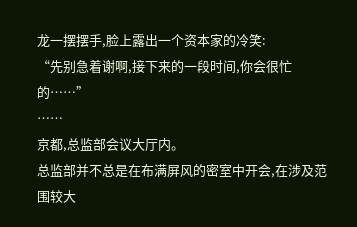龙一摆摆手,脸上露出一个资本家的冷笑:
“先别急着谢啊,接下来的一段时间,你会很忙的……”
……
京都,总监部会议大厅内。
总监部并不总是在布满屏风的密室中开会,在涉及范围较大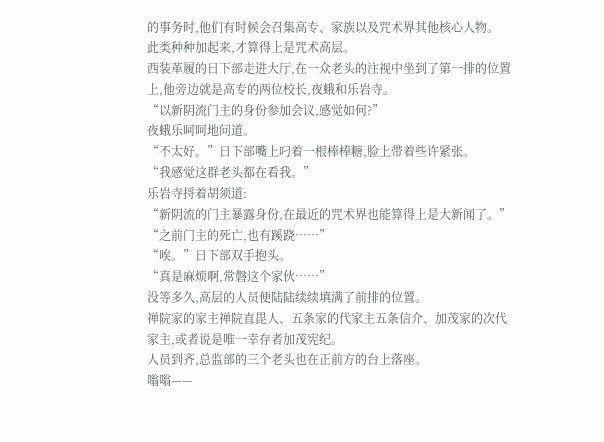的事务时,他们有时候会召集高专、家族以及咒术界其他核心人物。
此类种种加起来,才算得上是咒术高层。
西装革履的日下部走进大厅,在一众老头的注视中坐到了第一排的位置上,他旁边就是高专的两位校长,夜蛾和乐岩寺。
“以新阴流门主的身份参加会议,感觉如何?”
夜蛾乐呵呵地问道。
“不太好。”日下部嘴上叼着一根棒棒糖,脸上带着些许紧张。
“我感觉这群老头都在看我。”
乐岩寺捋着胡须道:
“新阴流的门主暴露身份,在最近的咒术界也能算得上是大新闻了。”
“之前门主的死亡,也有蹊跷……”
“唉。”日下部双手抱头。
“真是麻烦啊,常磐这个家伙……”
没等多久,高层的人员便陆陆续续填满了前排的位置。
禅院家的家主禅院直毘人、五条家的代家主五条信介、加茂家的次代家主,或者说是唯一幸存者加茂宪纪。
人员到齐,总监部的三个老头也在正前方的台上落座。
嗡嗡——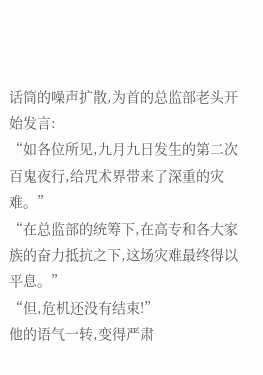话筒的噪声扩散,为首的总监部老头开始发言:
“如各位所见,九月九日发生的第二次百鬼夜行,给咒术界带来了深重的灾难。”
“在总监部的统筹下,在高专和各大家族的奋力抵抗之下,这场灾难最终得以平息。”
“但,危机还没有结束!”
他的语气一转,变得严肃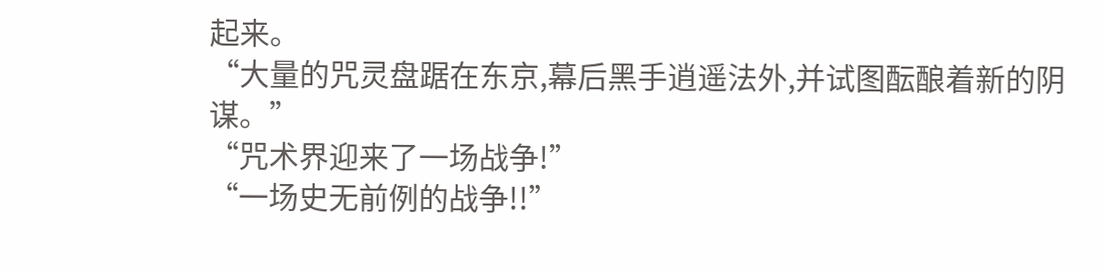起来。
“大量的咒灵盘踞在东京,幕后黑手逍遥法外,并试图酝酿着新的阴谋。”
“咒术界迎来了一场战争!”
“一场史无前例的战争!!”